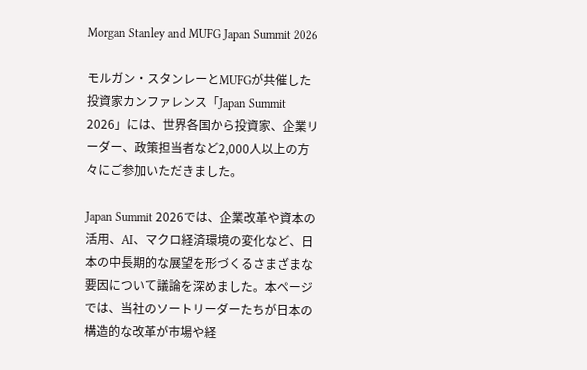Morgan Stanley and MUFG Japan Summit 2026

モルガン・スタンレーとMUFGが共催した投資家カンファレンス「Japan Summit 2026」には、世界各国から投資家、企業リーダー、政策担当者など2,000人以上の方々にご参加いただきました。

Japan Summit 2026では、企業改革や資本の活用、AI、マクロ経済環境の変化など、日本の中長期的な展望を形づくるさまざまな要因について議論を深めました。本ページでは、当社のソートリーダーたちが日本の構造的な改革が市場や経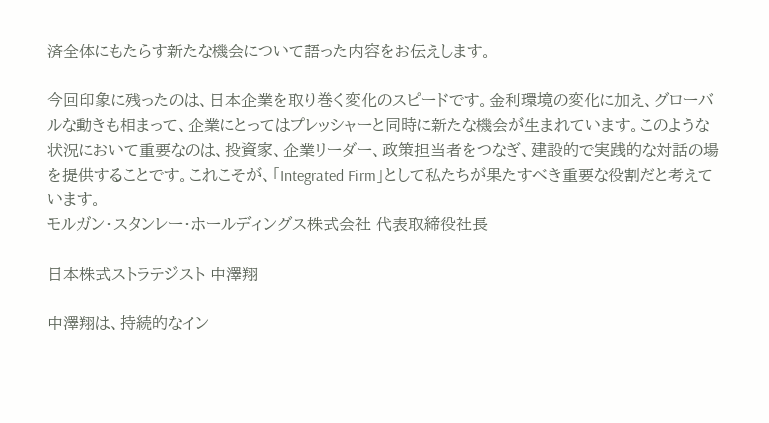済全体にもたらす新たな機会について語った内容をお伝えします。

今回印象に残ったのは、日本企業を取り巻く変化のスピードです。金利環境の変化に加え、グローバルな動きも相まって、企業にとってはプレッシャーと同時に新たな機会が生まれています。このような状況において重要なのは、投資家、企業リーダー、政策担当者をつなぎ、建設的で実践的な対話の場を提供することです。これこそが、「Integrated Firm」として私たちが果たすべき重要な役割だと考えています。
モルガン・スタンレー・ホールディングス株式会社 代表取締役社長

日本株式ストラテジスト 中澤翔

中澤翔は、持続的なイン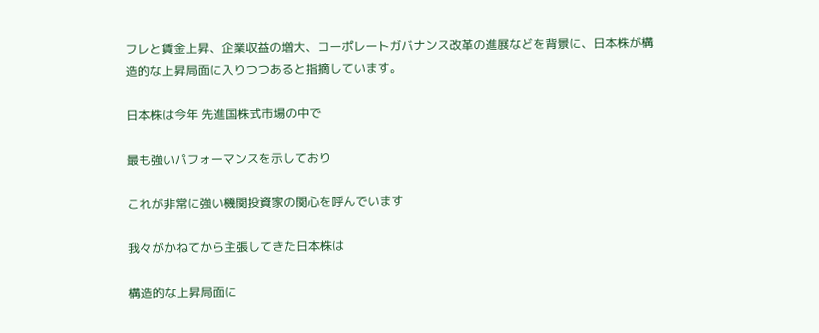フレと賃金上昇、企業収益の増大、コーポレートガバナンス改革の進展などを背景に、日本株が構造的な上昇局面に入りつつあると指摘しています。

日本株は今年 先進国株式市場の中で

最も強いパフォーマンスを示しており

これが非常に強い機関投資家の関心を呼んでいます

我々がかねてから主張してきた日本株は

構造的な上昇局面に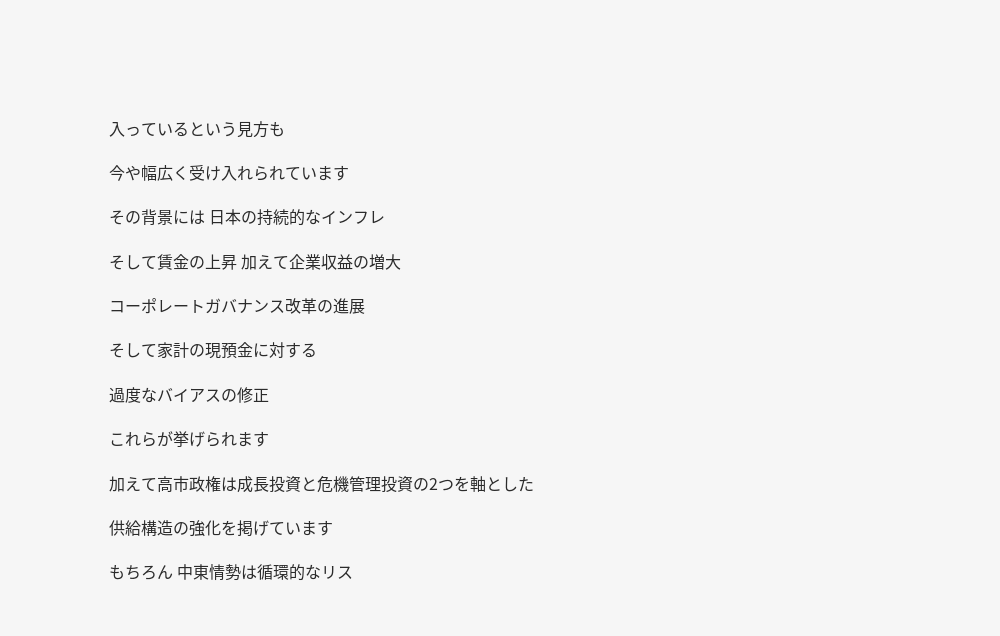入っているという見方も

今や幅広く受け入れられています

その背景には 日本の持続的なインフレ

そして賃金の上昇 加えて企業収益の増大

コーポレートガバナンス改革の進展

そして家計の現預金に対する

過度なバイアスの修正

これらが挙げられます

加えて高市政権は成長投資と危機管理投資の2つを軸とした

供給構造の強化を掲げています

もちろん 中東情勢は循環的なリス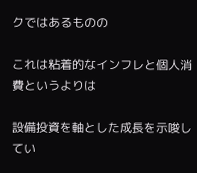クではあるものの

これは粘着的なインフレと個人消費というよりは

設備投資を軸とした成長を示唆してい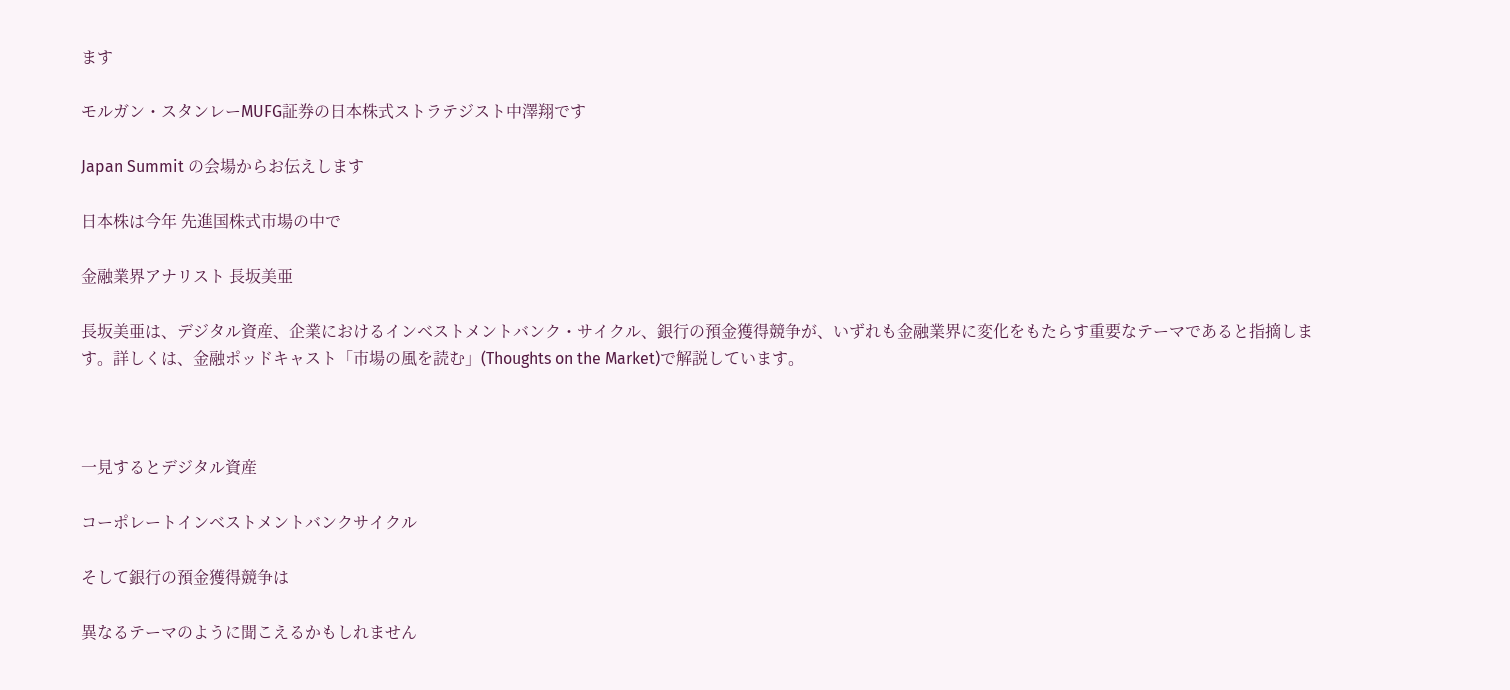ます

モルガン・スタンレーMUFG証券の日本株式ストラテジスト中澤翔です

Japan Summit の会場からお伝えします

日本株は今年 先進国株式市場の中で

金融業界アナリスト 長坂美亜

長坂美亜は、デジタル資産、企業におけるインベストメントバンク・サイクル、銀行の預金獲得競争が、いずれも金融業界に変化をもたらす重要なテーマであると指摘します。詳しくは、金融ポッドキャスト「市場の風を読む」(Thoughts on the Market)で解説しています。



一見するとデジタル資産

コーポレートインベストメントバンクサイクル

そして銀行の預金獲得競争は

異なるテーマのように聞こえるかもしれません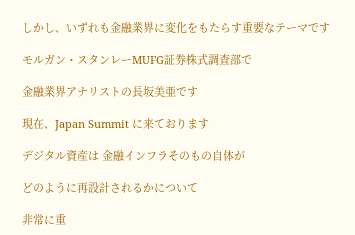しかし、いずれも金融業界に変化をもたらす重要なテーマです

モルガン・スタンレーMUFG証券株式調査部で

金融業界アナリストの長坂美亜です

現在、Japan Summit に来ております

デジタル資産は 金融インフラそのもの自体が

どのように再設計されるかについて

非常に重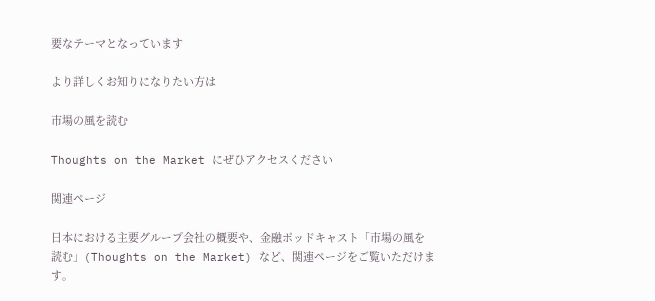要なテーマとなっています

より詳しくお知りになりたい方は

市場の風を読む

Thoughts on the Market にぜひアクセスください

関連ページ

日本における主要グループ会社の概要や、金融ポッドキャスト「市場の風を読む」(Thoughts on the Market) など、関連ページをご覧いただけます。